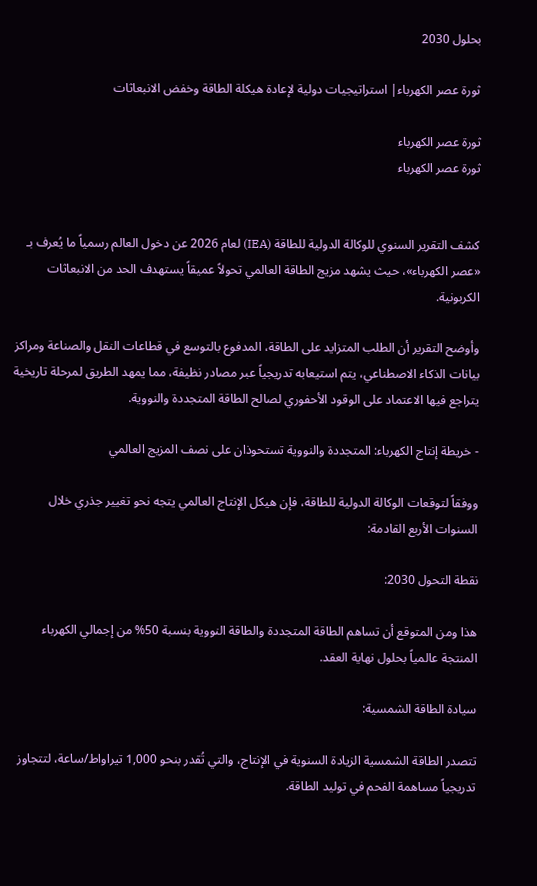بحلول 2030

ثورة عصر الكهرباء| استراتيجيات دولية لإعادة هيكلة الطاقة وخفض الانبعاثات

ثورة عصر الكهرباء
ثورة عصر الكهرباء


كشف التقرير السنوي للوكالة الدولية للطاقة (IEA) لعام 2026 عن دخول العالم رسمياً ما يُعرف بـ «عصر الكهرباء»، حيث يشهد مزيج الطاقة العالمي تحولاً عميقاً يستهدف الحد من الانبعاثات الكربونية.

وأوضح التقرير أن الطلب المتزايد على الطاقة، المدفوع بالتوسع في قطاعات النقل والصناعة ومراكز بيانات الذكاء الاصطناعي، يتم استيعابه تدريجياً عبر مصادر نظيفة، مما يمهد الطريق لمرحلة تاريخية يتراجع فيها الاعتماد على الوقود الأحفوري لصالح الطاقة المتجددة والنووية.

- خريطة إنتاج الكهرباء: المتجددة والنووية تستحوذان على نصف المزيج العالمي

ووفقاً لتوقعات الوكالة الدولية للطاقة، فإن هيكل الإنتاج العالمي يتجه نحو تغيير جذري خلال السنوات الأربع القادمة:

نقطة التحول 2030:

هذا ومن المتوقع أن تساهم الطاقة المتجددة والطاقة النووية بنسبة 50% من إجمالي الكهرباء المنتجة عالمياً بحلول نهاية العقد.

سيادة الطاقة الشمسية:

تتصدر الطاقة الشمسية الزيادة السنوية في الإنتاج، والتي تُقدر بنحو 1,000 تيراواط/ساعة، لتتجاوز تدريجياً مساهمة الفحم في توليد الطاقة.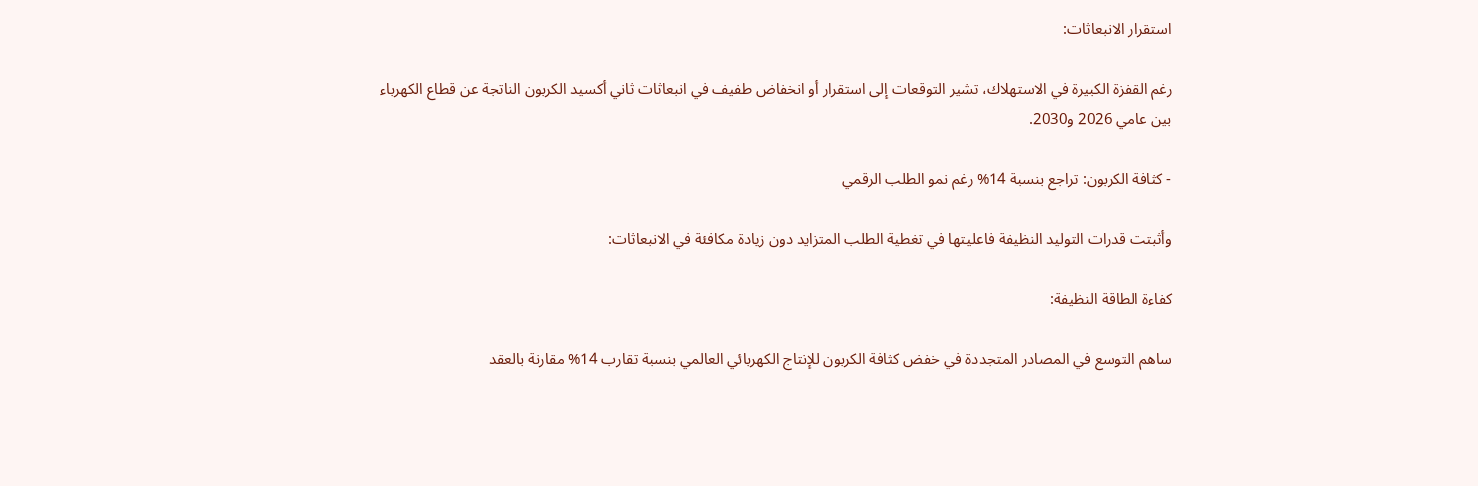استقرار الانبعاثات:

رغم القفزة الكبيرة في الاستهلاك، تشير التوقعات إلى استقرار أو انخفاض طفيف في انبعاثات ثاني أكسيد الكربون الناتجة عن قطاع الكهرباء بين عامي 2026 و2030.

- كثافة الكربون: تراجع بنسبة 14% رغم نمو الطلب الرقمي

وأثبتت قدرات التوليد النظيفة فاعليتها في تغطية الطلب المتزايد دون زيادة مكافئة في الانبعاثات:

كفاءة الطاقة النظيفة:

ساهم التوسع في المصادر المتجددة في خفض كثافة الكربون للإنتاج الكهربائي العالمي بنسبة تقارب 14% مقارنة بالعقد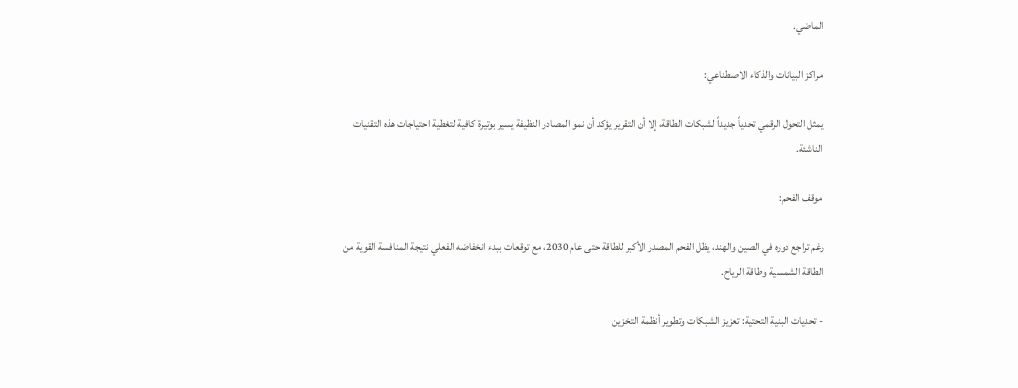الماضي.

مراكز البيانات والذكاء الاصطناعي:

يمثل التحول الرقمي تحدياً جديداً لشبكات الطاقة، إلا أن التقرير يؤكد أن نمو المصادر النظيفة يسير بوتيرة كافية لتغطية احتياجات هذه التقنيات الناشئة.

موقف الفحم:

رغم تراجع دوره في الصين والهند، يظل الفحم المصدر الأكبر للطاقة حتى عام 2030، مع توقعات ببدء انخفاضه الفعلي نتيجة المنافسة القوية من الطاقة الشمسية وطاقة الرياح.

- تحديات البنية التحتية: تعزيز الشبكات وتطوير أنظمة التخزين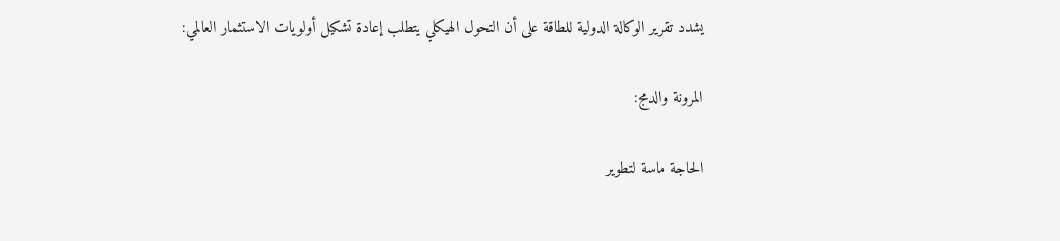يشدد تقرير الوكالة الدولية للطاقة على أن التحول الهيكلي يتطلب إعادة تشكيل أولويات الاستثمار العالمي:

المرونة والدمج:

الحاجة ماسة لتطوير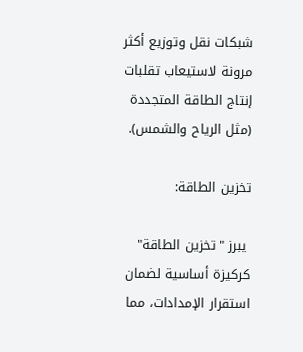شبكات نقل وتوزيع أكثر مرونة لاستيعاب تقلبات إنتاج الطاقة المتجددة (مثل الرياح والشمس).

تخزين الطاقة:

 يبرز "تخزين الطاقة" كركيزة أساسية لضمان استقرار الإمدادات، مما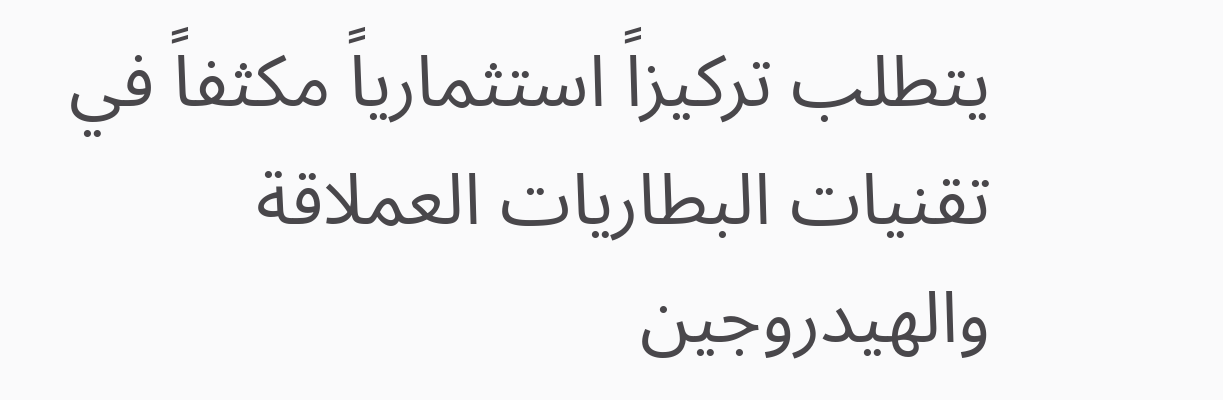يتطلب تركيزاً استثمارياً مكثفاً في تقنيات البطاريات العملاقة والهيدروجين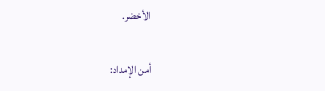الأخضر.

أمن الإمداد: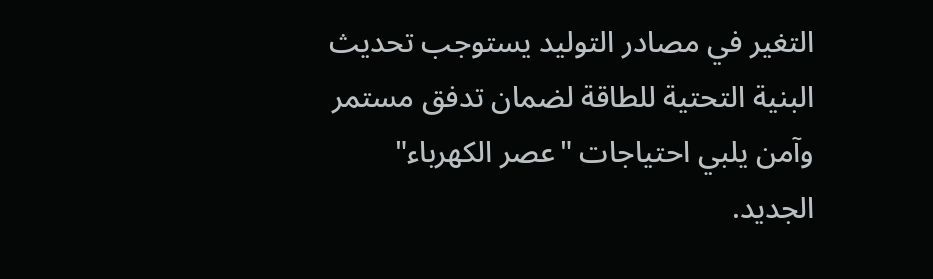التغير في مصادر التوليد يستوجب تحديث البنية التحتية للطاقة لضمان تدفق مستمر وآمن يلبي احتياجات "عصر الكهرباء" الجديد.